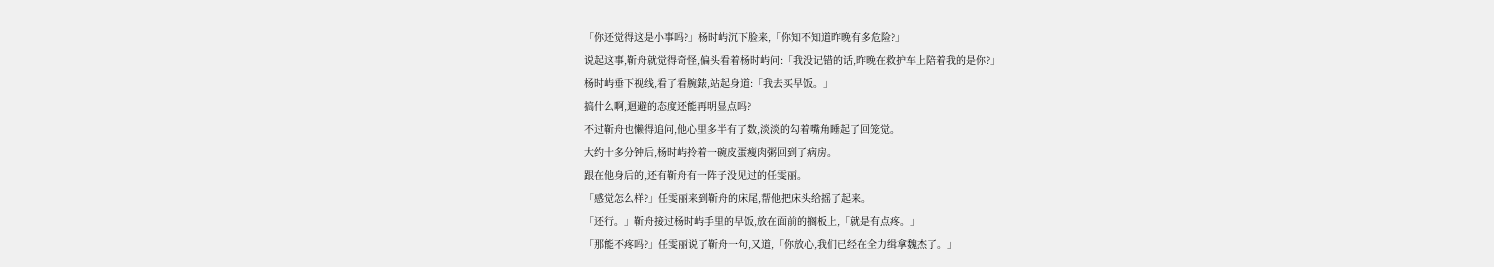「你还觉得这是小事吗?」杨时屿沉下脸来,「你知不知道昨晚有多危险?」
说起这事,靳舟就觉得奇怪,偏头看着杨时屿问:「我没记错的话,昨晚在救护车上陪着我的是你?」
杨时屿垂下视线,看了看腕錶,站起身道:「我去买早饭。」
搞什么啊,迴避的态度还能再明显点吗?
不过靳舟也懒得追问,他心里多半有了数,淡淡的勾着嘴角睡起了回笼觉。
大约十多分钟后,杨时屿拎着一碗皮蛋瘦肉粥回到了病房。
跟在他身后的,还有靳舟有一阵子没见过的任雯丽。
「感觉怎么样?」任雯丽来到靳舟的床尾,帮他把床头给摇了起来。
「还行。」靳舟接过杨时屿手里的早饭,放在面前的搁板上,「就是有点疼。」
「那能不疼吗?」任雯丽说了靳舟一句,又道,「你放心,我们已经在全力缉拿魏杰了。」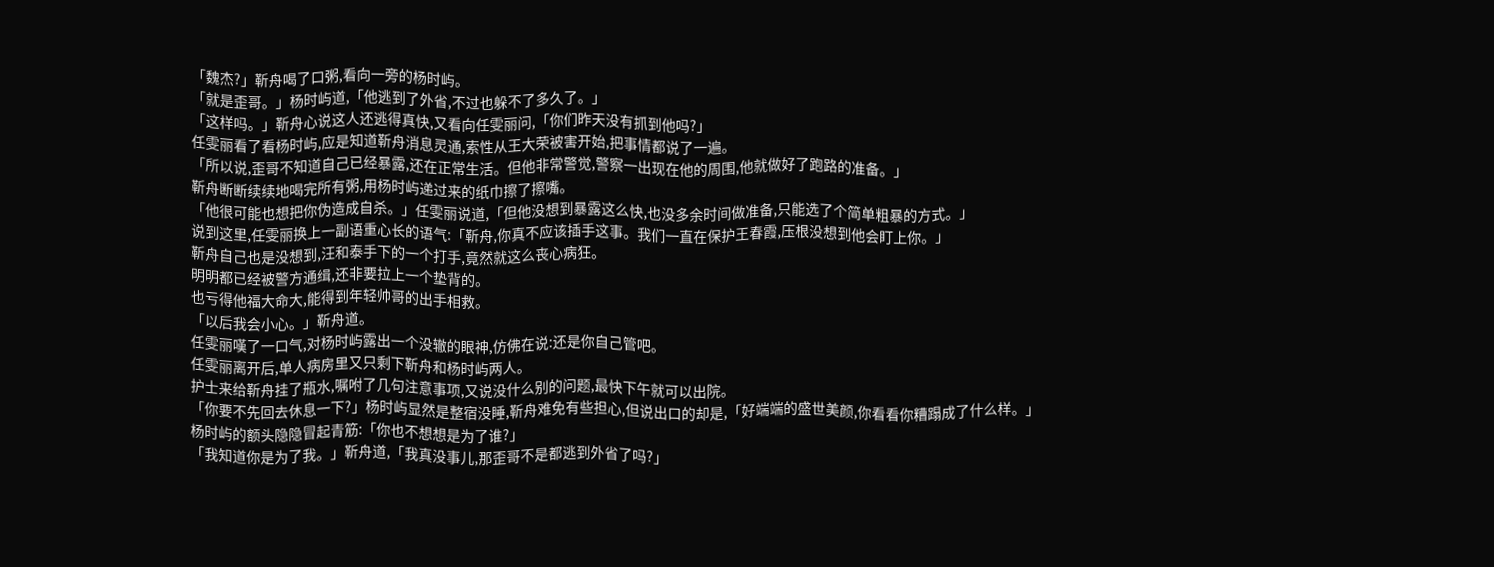「魏杰?」靳舟喝了口粥,看向一旁的杨时屿。
「就是歪哥。」杨时屿道,「他逃到了外省,不过也躲不了多久了。」
「这样吗。」靳舟心说这人还逃得真快,又看向任雯丽问,「你们昨天没有抓到他吗?」
任雯丽看了看杨时屿,应是知道靳舟消息灵通,索性从王大荣被害开始,把事情都说了一遍。
「所以说,歪哥不知道自己已经暴露,还在正常生活。但他非常警觉,警察一出现在他的周围,他就做好了跑路的准备。」
靳舟断断续续地喝完所有粥,用杨时屿递过来的纸巾擦了擦嘴。
「他很可能也想把你伪造成自杀。」任雯丽说道,「但他没想到暴露这么快,也没多余时间做准备,只能选了个简单粗暴的方式。」
说到这里,任雯丽换上一副语重心长的语气:「靳舟,你真不应该插手这事。我们一直在保护王春霞,压根没想到他会盯上你。」
靳舟自己也是没想到,汪和泰手下的一个打手,竟然就这么丧心病狂。
明明都已经被警方通缉,还非要拉上一个垫背的。
也亏得他福大命大,能得到年轻帅哥的出手相救。
「以后我会小心。」靳舟道。
任雯丽嘆了一口气,对杨时屿露出一个没辙的眼神,仿佛在说:还是你自己管吧。
任雯丽离开后,单人病房里又只剩下靳舟和杨时屿两人。
护士来给靳舟挂了瓶水,嘱咐了几句注意事项,又说没什么别的问题,最快下午就可以出院。
「你要不先回去休息一下?」杨时屿显然是整宿没睡,靳舟难免有些担心,但说出口的却是,「好端端的盛世美颜,你看看你糟蹋成了什么样。」
杨时屿的额头隐隐冒起青筋:「你也不想想是为了谁?」
「我知道你是为了我。」靳舟道,「我真没事儿,那歪哥不是都逃到外省了吗?」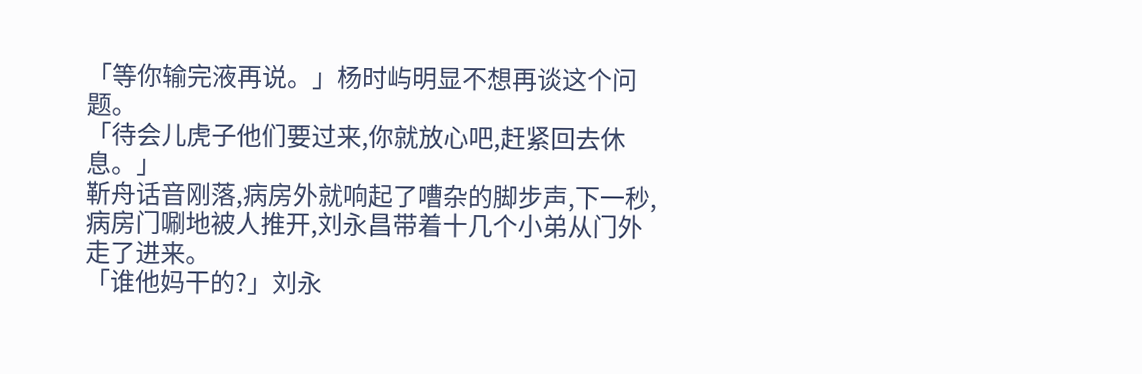「等你输完液再说。」杨时屿明显不想再谈这个问题。
「待会儿虎子他们要过来,你就放心吧,赶紧回去休息。」
靳舟话音刚落,病房外就响起了嘈杂的脚步声,下一秒,病房门唰地被人推开,刘永昌带着十几个小弟从门外走了进来。
「谁他妈干的?」刘永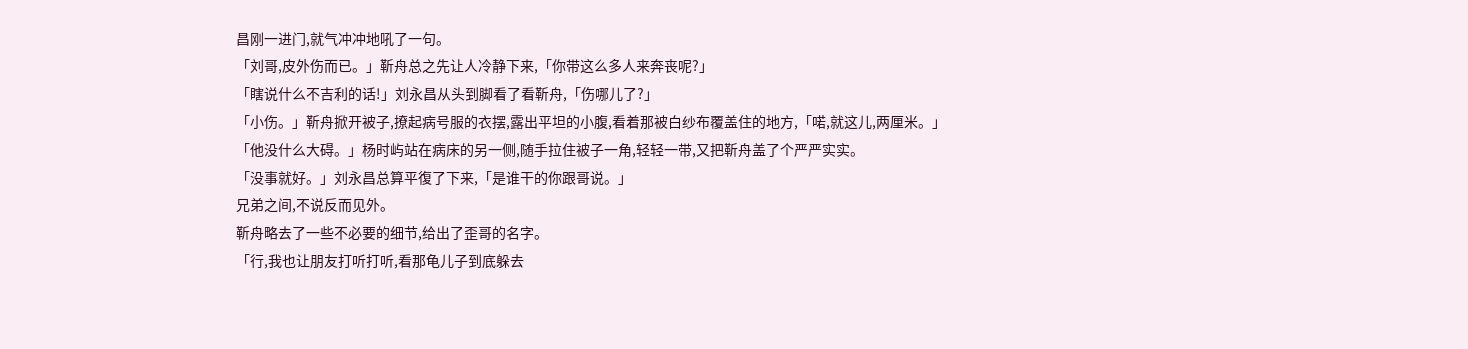昌刚一进门,就气冲冲地吼了一句。
「刘哥,皮外伤而已。」靳舟总之先让人冷静下来,「你带这么多人来奔丧呢?」
「瞎说什么不吉利的话!」刘永昌从头到脚看了看靳舟,「伤哪儿了?」
「小伤。」靳舟掀开被子,撩起病号服的衣摆,露出平坦的小腹,看着那被白纱布覆盖住的地方,「喏,就这儿,两厘米。」
「他没什么大碍。」杨时屿站在病床的另一侧,随手拉住被子一角,轻轻一带,又把靳舟盖了个严严实实。
「没事就好。」刘永昌总算平復了下来,「是谁干的你跟哥说。」
兄弟之间,不说反而见外。
靳舟略去了一些不必要的细节,给出了歪哥的名字。
「行,我也让朋友打听打听,看那龟儿子到底躲去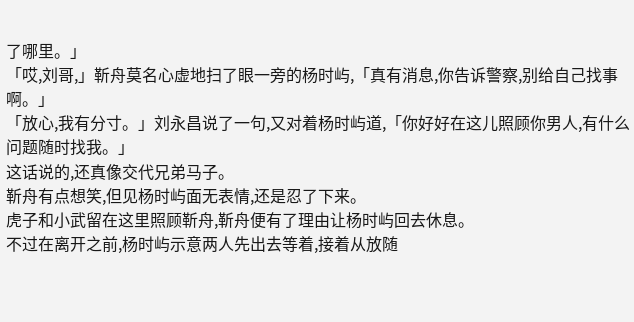了哪里。」
「哎,刘哥,」靳舟莫名心虚地扫了眼一旁的杨时屿,「真有消息,你告诉警察,别给自己找事啊。」
「放心,我有分寸。」刘永昌说了一句,又对着杨时屿道,「你好好在这儿照顾你男人,有什么问题随时找我。」
这话说的,还真像交代兄弟马子。
靳舟有点想笑,但见杨时屿面无表情,还是忍了下来。
虎子和小武留在这里照顾靳舟,靳舟便有了理由让杨时屿回去休息。
不过在离开之前,杨时屿示意两人先出去等着,接着从放随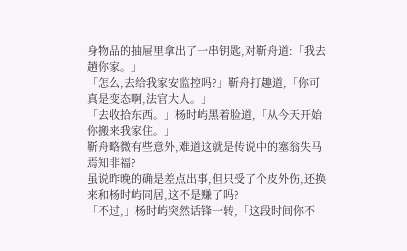身物品的抽屉里拿出了一串钥匙,对靳舟道:「我去趟你家。」
「怎么,去给我家安监控吗?」靳舟打趣道,「你可真是变态啊,法官大人。」
「去收拾东西。」杨时屿黑着脸道,「从今天开始你搬来我家住。」
靳舟略微有些意外,难道这就是传说中的塞翁失马焉知非福?
虽说昨晚的确是差点出事,但只受了个皮外伤,还换来和杨时屿同居,这不是赚了吗?
「不过,」杨时屿突然话锋一转,「这段时间你不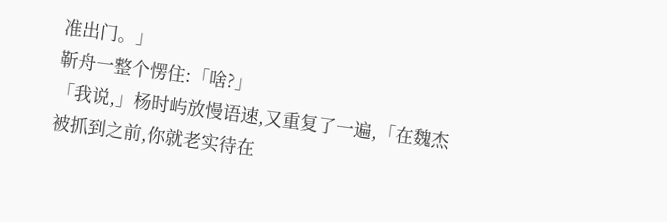准出门。」
靳舟一整个愣住:「啥?」
「我说,」杨时屿放慢语速,又重复了一遍,「在魏杰被抓到之前,你就老实待在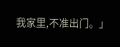我家里,不准出门。」